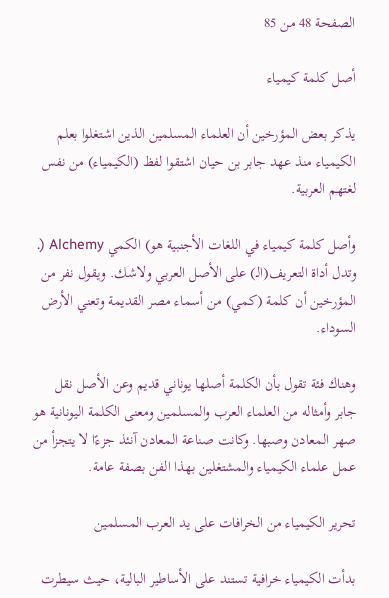الصفحة 48 من 85

أصل كلمة كيمياء

يذكر بعض المؤرخين أن العلماء المسلمين الذين اشتغلوا بعلم الكيمياء منذ عهد جابر بن حيان اشتقوا لفظ (الكيمياء) من نفس لغتهم العربية.

وأصل كلمة كيمياء في اللغات الأجنبية هو) الكمي Alchemy (. وتدل أداة التعريف(الـ) على الأصل العربي ولاشك. ويقول نفر من المؤرخين أن كلمة (كمي) من أسماء مصر القديمة وتعني الأرض السوداء.

وهناك فئة تقول بأن الكلمة أصلها يوناني قديم وعن الأصل نقل جابر وأمثاله من العلماء العرب والمسلمين ومعنى الكلمة اليونانية هو صهر المعادن وصبها. وكانت صناعة المعادن آنئذ جزءًا لا يتجزأ من عمل علماء الكيمياء والمشتغلين بهذا الفن بصفة عامة.

تحرير الكيمياء من الخرافات على يد العرب المسلمين

بدأت الكيمياء خرافية تستند على الأساطير البالية، حيث سيطرت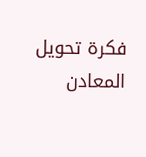فكرة تحويل المعادن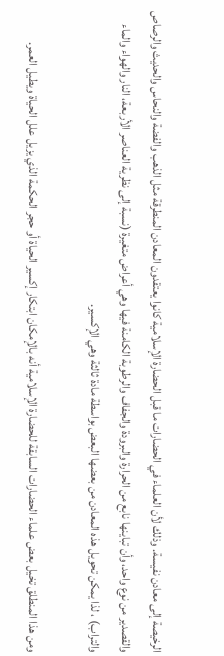الرخيصة إلى معادن نفيسة. وذلك لأن العلماء في الحضارات ما قبل الحضارة الإسلامية كانوا يعتقدون المعادن المنطرقة مثل الذهب والفضة والنحاس والحديث والرصاص والقصدير من نوع واحد، وأن تباينها نابع من الحرارة والبرودة والجفاف والرطوبة الكامنة فيها وهي أعراض متغيرة (نسبة إلى نظرية العناصر الأربعة، النار والهواء والماء والتراب) ، لذا يمكن تحويل هذه المعادن من بعضها البعض بواسطة مادة ثالثة وهي الإكسير.

ومن هذا المنطلق تخيل بعض علماء الحضارات السابقة للحضارة الإسلامية أنه بالإمكان ابتكار إكسير الحياة أو حجر الحكمة الذي يزيل علل الحياة ويطيل العمر.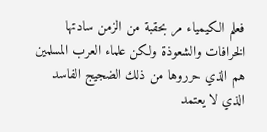فعلم الكيمياء مر بحقبة من الزمن سادتها الخرافات والشعوذة ولكن علماء العرب المسلمين هم الذي حرروها من ذلك الضجيج الفاسد الذي لا يعتمد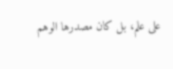على علم، بل كان مصدرها الوهم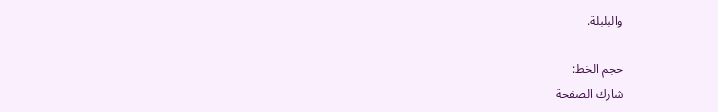والبلبلة.

حجم الخط:
شارك الصفحة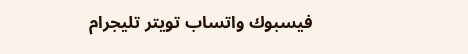فيسبوك واتساب تويتر تليجرام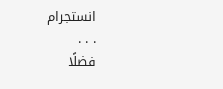انستجرام
. . .
فضلًا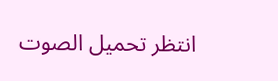انتظر تحميل الصوت